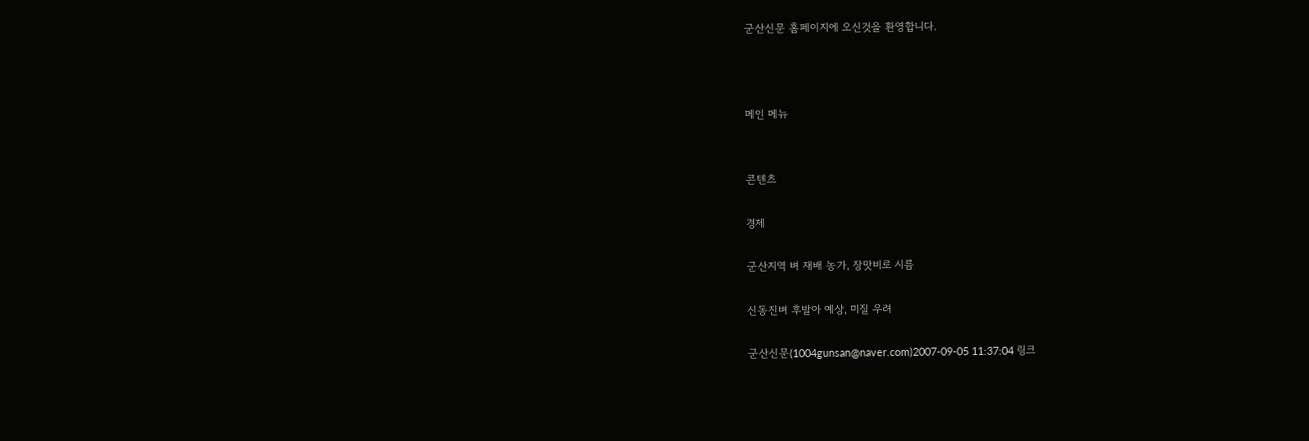군산신문 홈페이지에 오신것을 환영합니다.



메인 메뉴


콘텐츠

경제

군산지역 벼 재배 농가, 장맛비로 시름

신동진벼 후발아 예상, 미질 우려

군산신문(1004gunsan@naver.com)2007-09-05 11:37:04 링크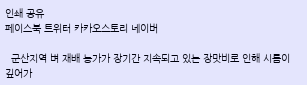인쇄 공유
페이스북 트위터 카카오스토리 네이버

  군산지역 벼 재배 농가가 장기간 지속되고 있는 장맛비로 인해 시름이 깊어가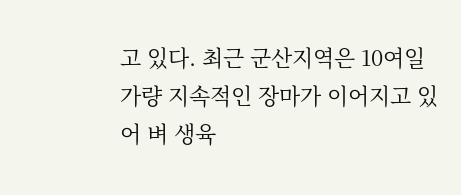고 있다. 최근 군산지역은 10여일 가량 지속적인 장마가 이어지고 있어 벼 생육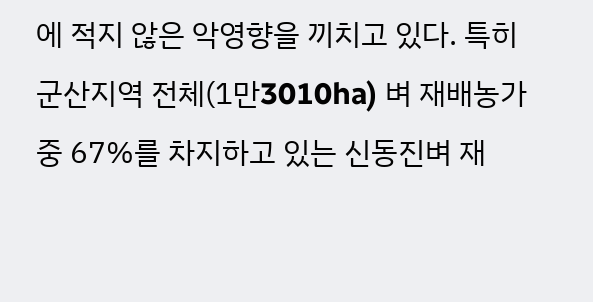에 적지 않은 악영향을 끼치고 있다. 특히 군산지역 전체(1만3010ha) 벼 재배농가 중 67%를 차지하고 있는 신동진벼 재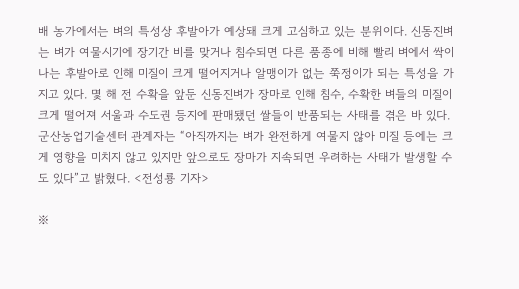배 농가에서는 벼의 특성상 후발아가 예상돼 크게 고심하고 있는 분위이다. 신동진벼는 벼가 여물시기에 장기간 비를 맞거나 침수되면 다른 품종에 비해 빨리 벼에서 싹이 나는 후발아로 인해 미질이 크게 떨어지거나 알맹이가 없는 쭉정이가 되는 특성을 가지고 있다. 몇 해 전 수확을 앞둔 신동진벼가 장마로 인해 침수, 수확한 벼들의 미질이 크게 떨어져 서울과 수도권 등지에 판매됐던 쌀들이 반품되는 사태를 겪은 바 있다. 군산농업기술센터 관계자는 “아직까지는 벼가 완전하게 여물지 않아 미질 등에는 크게 영향을 미치지 않고 있지만 앞으로도 장마가 지속되면 우려하는 사태가 발생할 수도 있다”고 밝혔다. <전성룡 기자>

※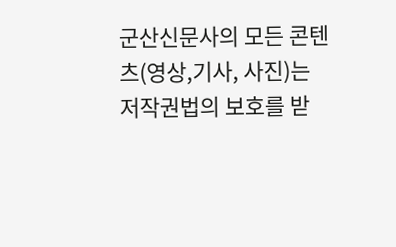군산신문사의 모든 콘텐츠(영상,기사, 사진)는 저작권법의 보호를 받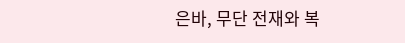은바, 무단 전재와 복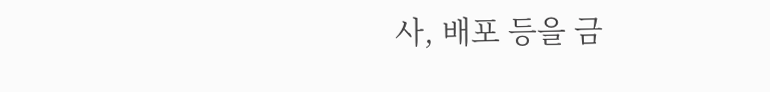사, 배포 등을 금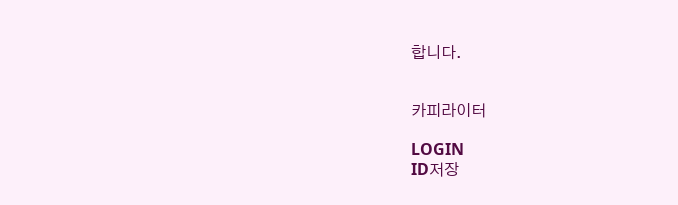합니다.


카피라이터

LOGIN
ID저장